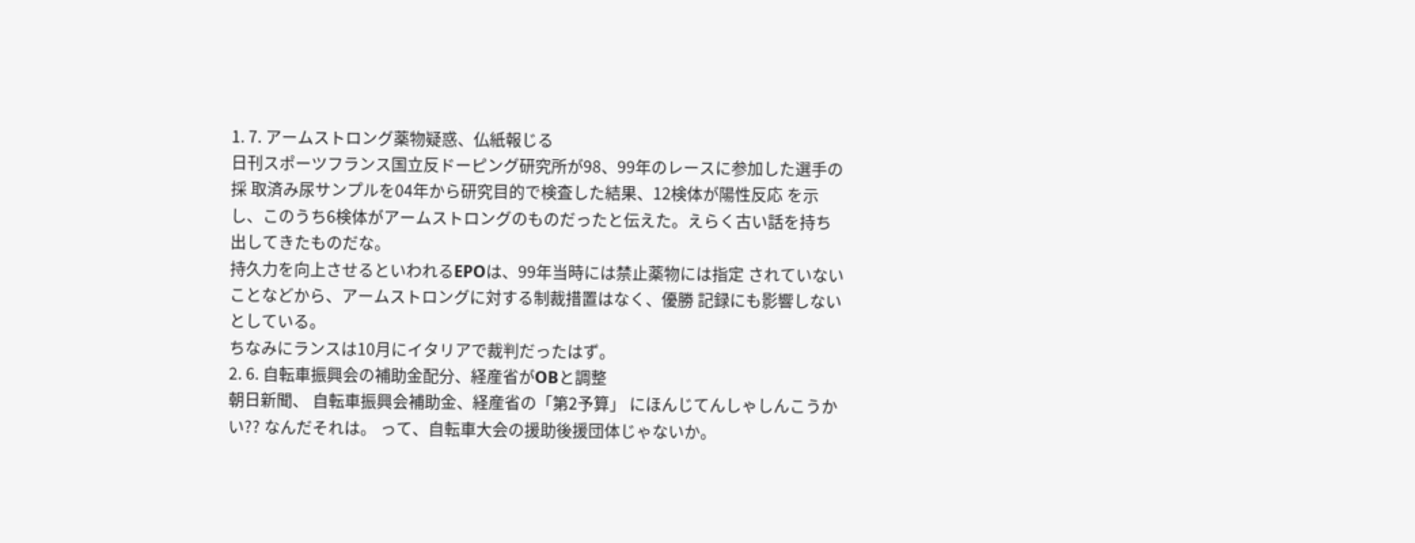1. 7. アームストロング薬物疑惑、仏紙報じる
日刊スポーツフランス国立反ドーピング研究所が98、99年のレースに参加した選手の採 取済み尿サンプルを04年から研究目的で検査した結果、12検体が陽性反応 を示し、このうち6検体がアームストロングのものだったと伝えた。えらく古い話を持ち出してきたものだな。
持久力を向上させるといわれるEPOは、99年当時には禁止薬物には指定 されていないことなどから、アームストロングに対する制裁措置はなく、優勝 記録にも影響しないとしている。
ちなみにランスは10月にイタリアで裁判だったはず。
2. 6. 自転車振興会の補助金配分、経産省がOBと調整
朝日新聞、 自転車振興会補助金、経産省の「第2予算」 にほんじてんしゃしんこうかい?? なんだそれは。 って、自転車大会の援助後援団体じゃないか。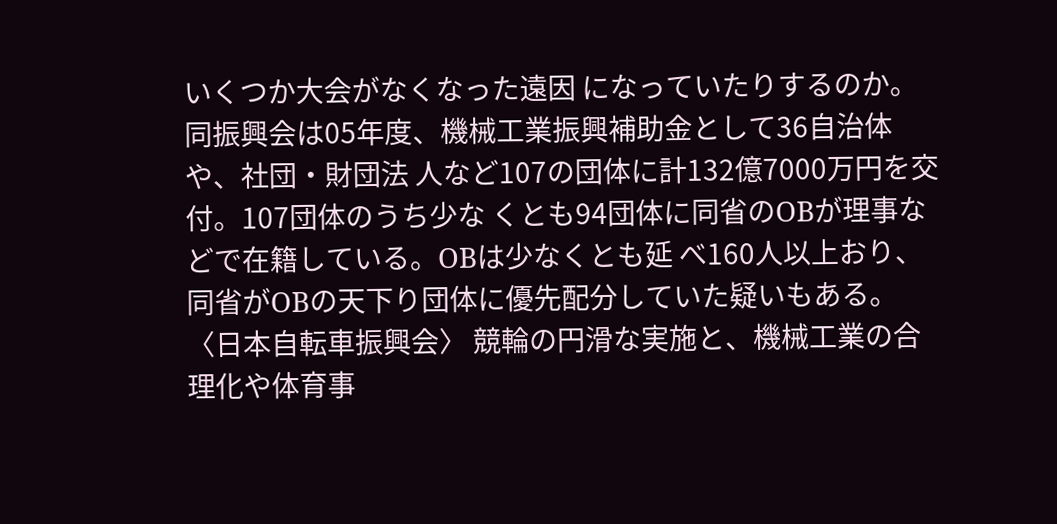いくつか大会がなくなった遠因 になっていたりするのか。同振興会は05年度、機械工業振興補助金として36自治体や、社団・財団法 人など107の団体に計132億7000万円を交付。107団体のうち少な くとも94団体に同省のOBが理事などで在籍している。OBは少なくとも延 べ160人以上おり、同省がOBの天下り団体に優先配分していた疑いもある。
〈日本自転車振興会〉 競輪の円滑な実施と、機械工業の合理化や体育事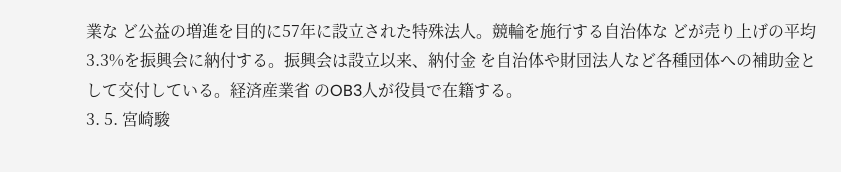業な ど公益の増進を目的に57年に設立された特殊法人。競輪を施行する自治体な どが売り上げの平均3.3%を振興会に納付する。振興会は設立以来、納付金 を自治体や財団法人など各種団体への補助金として交付している。経済産業省 のOB3人が役員で在籍する。
3. 5. 宮崎駿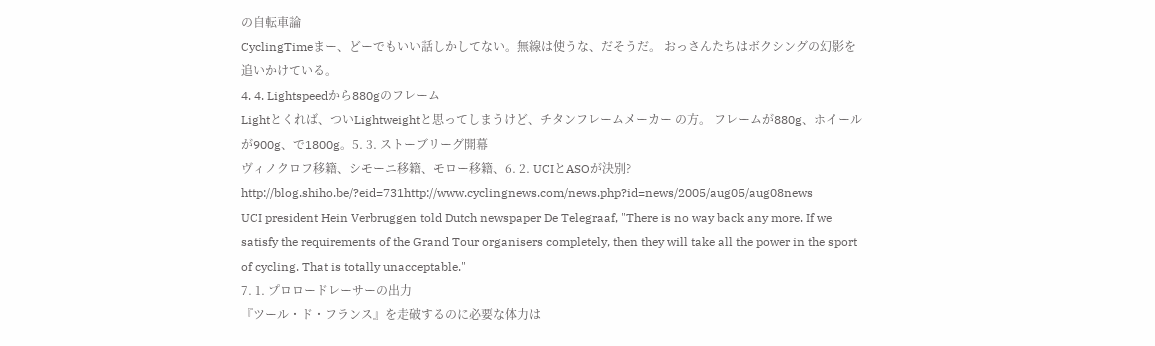の自転車論
CyclingTimeまー、どーでもいい話しかしてない。無線は使うな、だそうだ。 おっさんたちはボクシングの幻影を追いかけている。
4. 4. Lightspeedから880gのフレーム
Lightとくれば、ついLightweightと思ってしまうけど、チタンフレームメーカー の方。 フレームが880g、ホイールが900g、で1800g。5. 3. ストーブリーグ開幕
ヴィノクロフ移籍、シモーニ移籍、モロー移籍、6. 2. UCIとASOが決別?
http://blog.shiho.be/?eid=731http://www.cyclingnews.com/news.php?id=news/2005/aug05/aug08news
UCI president Hein Verbruggen told Dutch newspaper De Telegraaf, "There is no way back any more. If we satisfy the requirements of the Grand Tour organisers completely, then they will take all the power in the sport of cycling. That is totally unacceptable."
7. 1. プロロードレーサーの出力
『ツール・ド・フランス』を走破するのに必要な体力は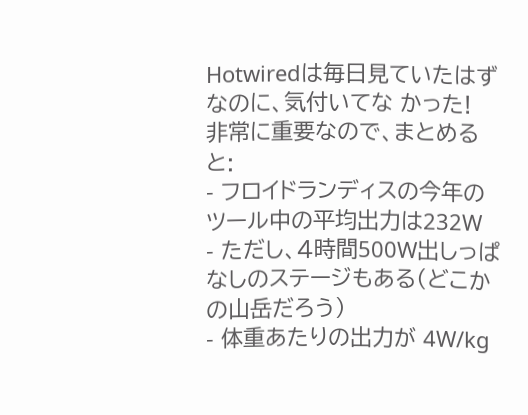Hotwiredは毎日見ていたはずなのに、気付いてな かった!
非常に重要なので、まとめると:
- フロイドランディスの今年のツール中の平均出力は232W
- ただし、4時間500W出しっぱなしのステージもある(どこかの山岳だろう)
- 体重あたりの出力が 4W/kg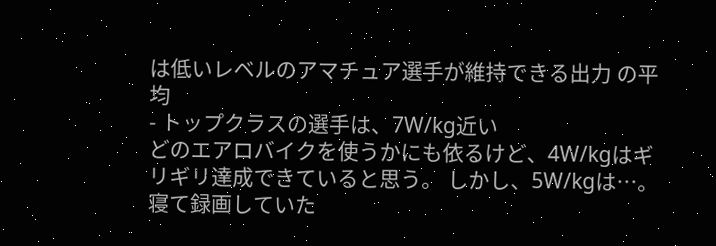は低いレベルのアマチュア選手が維持できる出力 の平均
- トップクラスの選手は、7W/kg近い
どのエアロバイクを使うかにも依るけど、4W/kgはギリギリ達成できていると思う。 しかし、5W/kgは…。
寝て録画していた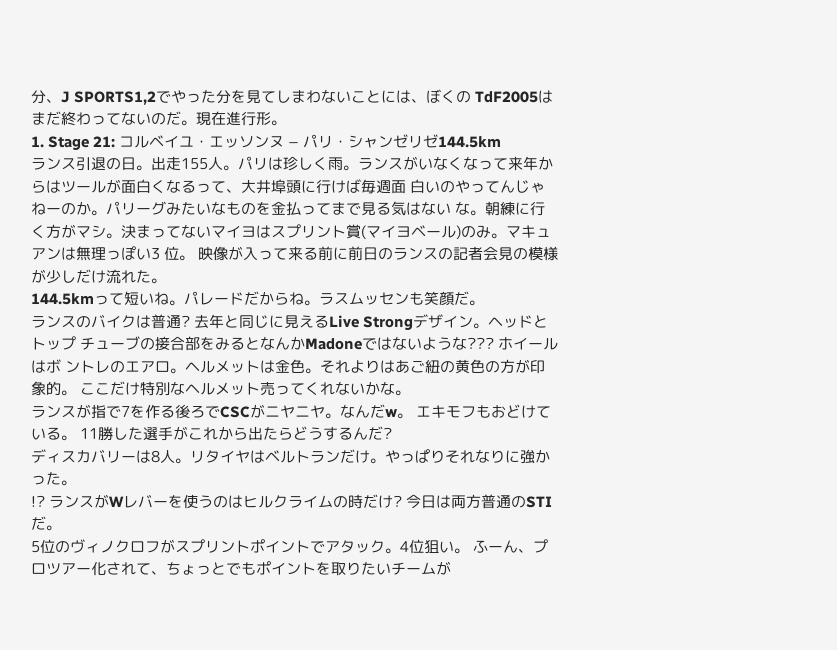分、J SPORTS1,2でやった分を見てしまわないことには、ぼくの TdF2005はまだ終わってないのだ。現在進行形。
1. Stage 21: コルベイユ・エッソンヌ − パリ・シャンゼリゼ144.5km
ランス引退の日。出走155人。パリは珍しく雨。ランスがいなくなって来年からはツールが面白くなるって、大井埠頭に行けば毎週面 白いのやってんじゃねーのか。パリーグみたいなものを金払ってまで見る気はない な。朝練に行く方がマシ。決まってないマイヨはスプリント賞(マイヨベール)のみ。マキュアンは無理っぽい3 位。 映像が入って来る前に前日のランスの記者会見の模様が少しだけ流れた。
144.5kmって短いね。パレードだからね。ラスムッセンも笑顔だ。
ランスのバイクは普通? 去年と同じに見えるLive Strongデザイン。ヘッドとトップ チューブの接合部をみるとなんかMadoneではないような??? ホイールはボ ントレのエアロ。ヘルメットは金色。それよりはあご紐の黄色の方が印象的。 ここだけ特別なヘルメット売ってくれないかな。
ランスが指で7を作る後ろでCSCがニヤニヤ。なんだw。 エキモフもおどけている。 11勝した選手がこれから出たらどうするんだ?
ディスカバリーは8人。リタイヤはベルトランだけ。やっぱりそれなりに強かった。
!? ランスがWレバーを使うのはヒルクライムの時だけ? 今日は両方普通のSTIだ。
5位のヴィノクロフがスプリントポイントでアタック。4位狙い。 ふーん、プロツアー化されて、ちょっとでもポイントを取りたいチームが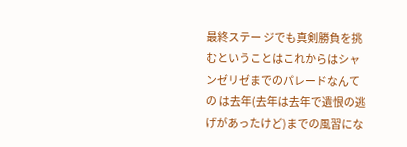最終ステー ジでも真剣勝負を挑むということはこれからはシャンゼリゼまでのパレードなんての は去年(去年は去年で遺恨の逃げがあったけど)までの風習にな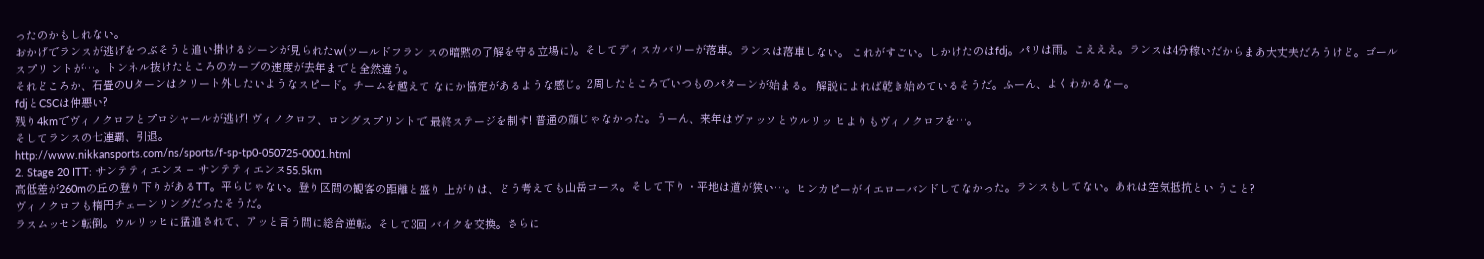ったのかもしれない。
おかげでランスが逃げをつぶそうと追い掛けるシーンが見られたw(ツールドフラン スの暗黙の了解を守る立場に)。そしてディスカバリーが落車。ランスは落車しない。 これがすごい。しかけたのはfdj。パリは雨。こえええ。ランスは4分稼いだからまあ大丈夫だろうけど。ゴールスプリ ントが…。トンネル抜けたところのカーブの速度が去年までと全然違う。
それどころか、石畳のUターンはクリート外したいようなスピード。チームを越えて なにか協定があるような感じ。2周したところでいつものパターンが始まる。 解説によれば乾き始めているそうだ。ふーん、よくわかるなー。
fdjとCSCは仲悪い?
残り4kmでヴィノクロフとプロシャールが逃げ! ヴィノクロフ、ロングスプリントで 最終ステージを制す! 普通の顔じゃなかった。うーん、来年はヴァッソとウルリッ ヒよりもヴィノクロフを…。
そしてランスの七連覇、引退。
http://www.nikkansports.com/ns/sports/f-sp-tp0-050725-0001.html
2. Stage 20 ITT: サンテティエンヌ − サンテティエンヌ55.5km
高低差が260mの丘の登り下りがあるTT。平らじゃない。登り区間の観客の距離と盛り 上がりは、どう考えても山岳コース。そして下り・平地は道が狭い…。ヒンカピーがイエローバンドしてなかった。ランスもしてない。あれは空気抵抗とい うこと?
ヴィノクロフも楕円チェーンリングだったそうだ。
ラスムッセン転倒。ウルリッヒに猛追されて、アッと言う間に総合逆転。そして3回 バイクを交換。さらに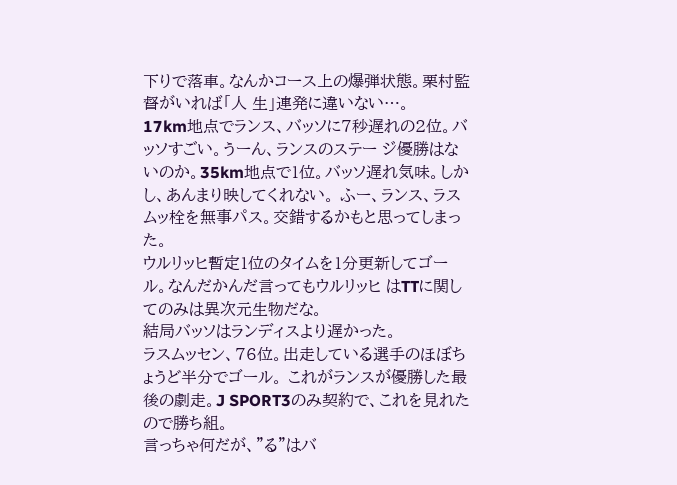下りで落車。なんかコース上の爆弾状態。栗村監督がいれば「人 生」連発に違いない…。
17km地点でランス、バッソに7秒遅れの2位。バッソすごい。うーん、ランスのステー ジ優勝はないのか。35km地点で1位。バッソ遅れ気味。しかし、あんまり映してくれない。 ふー、ランス、ラスムッ栓を無事パス。交錯するかもと思ってしまった。
ウルリッヒ暫定1位のタイムを1分更新してゴール。なんだかんだ言ってもウルリッヒ はTTに関してのみは異次元生物だな。
結局バッソはランディスより遅かった。
ラスムッセン、76位。出走している選手のほぼちょうど半分でゴール。 これがランスが優勝した最後の劇走。J SPORT3のみ契約で、これを見れたので勝ち組。
言っちゃ何だが、”る”はバ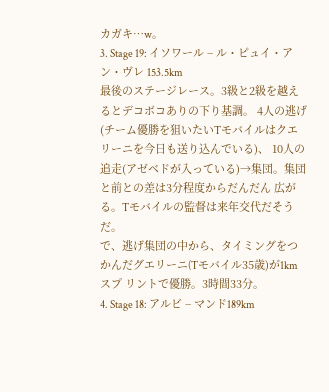カガキ…w。
3. Stage 19: イソワール − ル・ピュイ・アン・ヴレ 153.5km
最後のステージレース。3級と2級を越えるとデコボコありの下り基調。 4人の逃げ(チーム優勝を狙いたいTモバイルはクエリーニを今日も送り込んでいる)、 10人の追走(アゼベドが入っている)→集団。集団と前との差は3分程度からだんだん 広がる。Tモバイルの監督は来年交代だそうだ。
で、逃げ集団の中から、タイミングをつかんだグエリーニ(Tモバイル35歳)が1kmスプ リントで優勝。3時間33分。
4. Stage 18: アルビ − マンド189km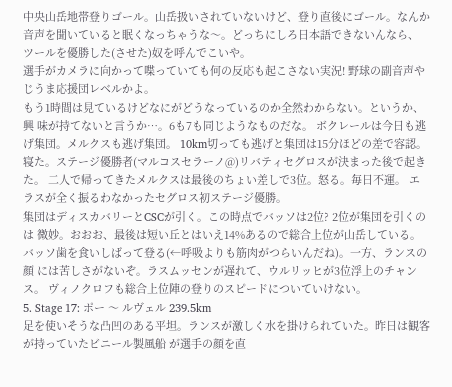中央山岳地帯登りゴール。山岳扱いされていないけど、登り直後にゴール。なんか音声を聞いていると眠くなっちゃうな〜。どっちにしろ日本語できないんなら、 ツールを優勝した(させた)奴を呼んでこいや。
選手がカメラに向かって喋っていても何の反応も起こさない実況! 野球の副音声や じうま応援団レベルかよ。
もう1時間は見ているけどなにがどうなっているのか全然わからない。というか、興 味が持てないと言うか…。6も7も同じようなものだな。 ボクレールは今日も逃げ集団。メルクスも逃げ集団。 10km切っても逃げと集団は15分ほどの差で容認。 寝た。ステージ優勝者(マルコスセラーノ@)リバティセグロスが決まった後で起きた。 二人で帰ってきたメルクスは最後のちょい差しで3位。怒る。毎日不運。 エラスが全く振るわなかったセグロス初ステージ優勝。
集団はディスカバリーとCSCが引く。この時点でバッソは2位? 2位が集団を引くのは 微妙。おおお、最後は短い丘とはいえ14%あるので総合上位が山岳している。 バッソ歯を食いしばって登る(←呼吸よりも筋肉がつらいんだね)。一方、ランスの顔 には苦しさがないぞ。ラスムッセンが遅れて、ウルリッヒが3位浮上のチャンス。 ヴィノクロフも総合上位陣の登りのスピードについていけない。
5. Stage 17: ポー 〜 ルヴェル 239.5km
足を使いそうな凸凹のある平坦。ランスが激しく水を掛けられていた。昨日は観客が持っていたビニール製風船 が選手の顔を直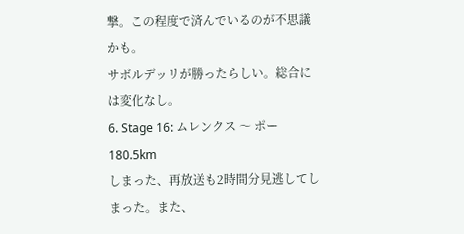撃。この程度で済んでいるのが不思議かも。
サボルデッリが勝ったらしい。総合には変化なし。
6. Stage 16: ムレンクス 〜 ポー 180.5km
しまった、再放送も2時間分見逃してしまった。また、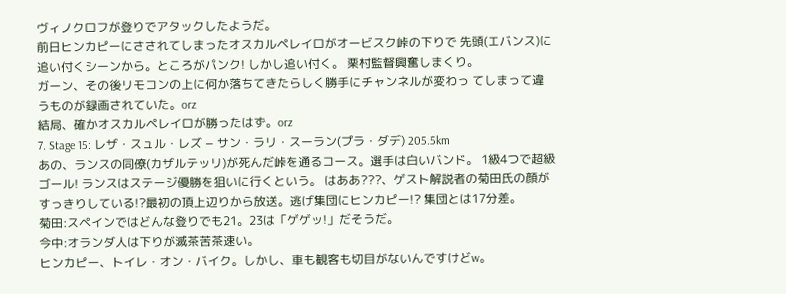ヴィノクロフが登りでアタックしたようだ。
前日ヒンカピーにさされてしまったオスカルペレイロがオービスク峠の下りで 先頭(エバンス)に追い付くシーンから。ところがパンク! しかし追い付く。 栗村監督興奮しまくり。
ガーン、その後リモコンの上に何か落ちてきたらしく勝手にチャンネルが変わっ てしまって違うものが録画されていた。orz
結局、確かオスカルペレイロが勝ったはず。orz
7. Stage 15: レザ・スュル・レズ − サン・ラリ・スーラン(プラ・ダデ) 205.5km
あの、ランスの同僚(カザルテッリ)が死んだ峠を通るコース。選手は白いバンド。 1級4つで超級ゴール! ランスはステージ優勝を狙いに行くという。 はああ???、ゲスト解説者の菊田氏の顔がすっきりしている!?最初の頂上辺りから放送。逃げ集団にヒンカピー!? 集団とは17分差。
菊田:スペインではどんな登りでも21。23は「ゲゲッ!」だそうだ。
今中:オランダ人は下りが滅茶苦茶速い。
ヒンカピー、トイレ・オン・バイク。しかし、車も観客も切目がないんですけどw。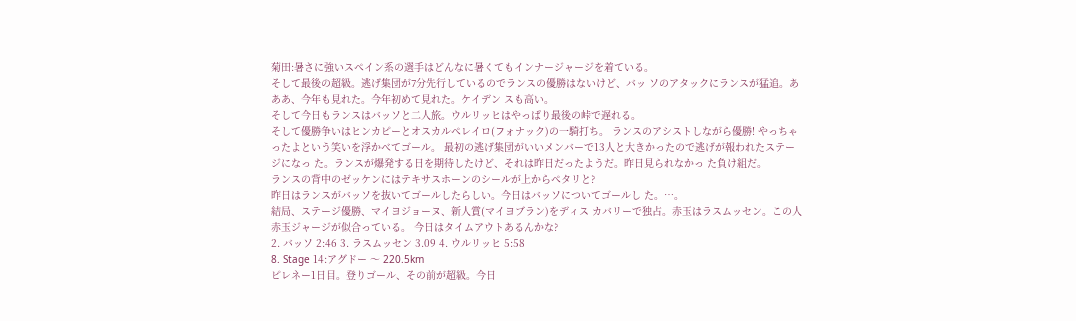菊田:暑さに強いスペイン系の選手はどんなに暑くてもインナージャージを着ている。
そして最後の超級。逃げ集団が7分先行しているのでランスの優勝はないけど、バッ ソのアタックにランスが猛追。あああ、今年も見れた。今年初めて見れた。ケイデン スも高い。
そして今日もランスはバッソと二人旅。ウルリッヒはやっぱり最後の峠で遅れる。
そして優勝争いはヒンカピーとオスカルペレイロ(フォナック)の一騎打ち。 ランスのアシストしながら優勝! やっちゃったよという笑いを浮かべてゴール。 最初の逃げ集団がいいメンバーで13人と大きかったので逃げが報われたステージになっ た。ランスが爆発する日を期待したけど、それは昨日だったようだ。昨日見られなかっ た負け組だ。
ランスの背中のゼッケンにはテキサスホーンのシールが上からペタリと?
昨日はランスがバッソを抜いてゴールしたらしい。今日はバッソについてゴールし た。…。
結局、ステージ優勝、マイヨジョーヌ、新人賞(マイヨブラン)をディス カバリーで独占。赤玉はラスムッセン。この人赤玉ジャージが似合っている。 今日はタイムアウトあるんかな?
2. バッソ 2:46 3. ラスムッセン 3.09 4. ウルリッヒ 5:58
8. Stage 14:アグドー 〜 220.5km
ピレネー1日目。登りゴール、その前が超級。今日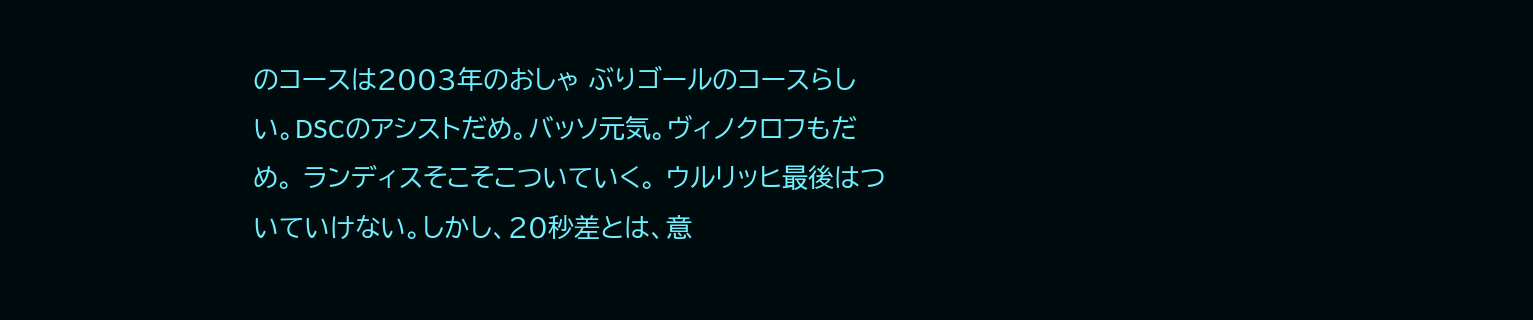のコースは2003年のおしゃ ぶりゴールのコースらしい。DSCのアシストだめ。バッソ元気。ヴィノクロフもだめ。 ランディスそこそこついていく。 ウルリッヒ最後はついていけない。しかし、20秒差とは、意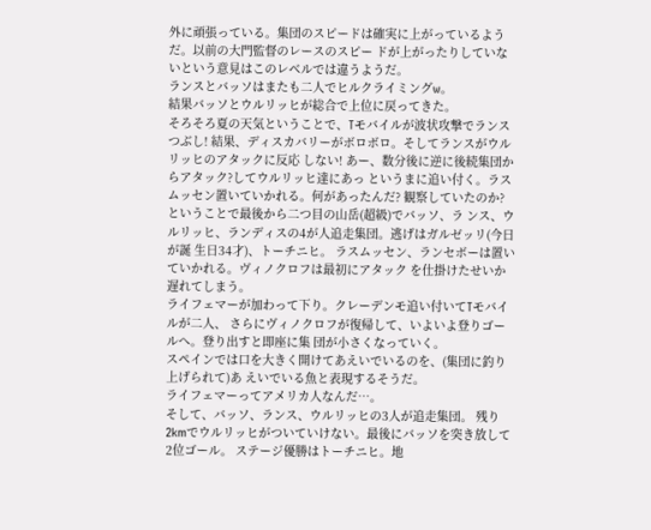外に頑張っている。集団のスピードは確実に上がっているようだ。以前の大門監督のレースのスピー ドが上がったりしていないという意見はこのレベルでは違うようだ。
ランスとバッソはまたも二人でヒルクライミングw。
結果バッソとウルリッヒが総合で上位に戻ってきた。
そろそろ夏の天気ということで、Tモバイルが波状攻撃でランスつぶし! 結果、ディスカバリーがボロボロ。そしてランスがウルリッヒのアタックに反応 しない! あー、数分後に逆に後続集団からアタック?してウルリッヒ達にあっ というまに追い付く。ラスムッセン置いていかれる。何があったんだ? 観察していたのか? ということで最後から二つ目の山岳(超級)でバッソ、ラ ンス、ウルリッヒ、ランディスの4が人追走集団。逃げはガルゼッリ(今日が誕 生日34才)、トーチニヒ。 ラスムッセン、ランセボーは置いていかれる。ヴィノクロフは最初にアタック を仕掛けたせいか遅れてしまう。
ライフェマーが加わって下り。クレーデンモ追い付いてTモバイルが二人、 さらにヴィノクロフが復帰して、いよいよ登りゴールへ。登り出すと即座に集 団が小さくなっていく。
スペインでは口を大きく開けてあえいでいるのを、(集団に釣り上げられて)あ えいでいる魚と表現するそうだ。
ライフェマーってアメリカ人なんだ…。
そして、バッソ、ランス、ウルリッヒの3人が追走集団。 残り2kmでウルリッヒがついていけない。最後にバッソを突き放して2位ゴール。 ステージ優勝はトーチニヒ。地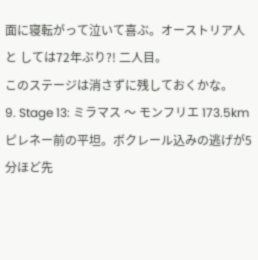面に寝転がって泣いて喜ぶ。オーストリア人と しては72年ぶり?! 二人目。
このステージは消さずに残しておくかな。
9. Stage 13: ミラマス 〜 モンフリエ 173.5km
ピレネー前の平坦。ボクレール込みの逃げが5分ほど先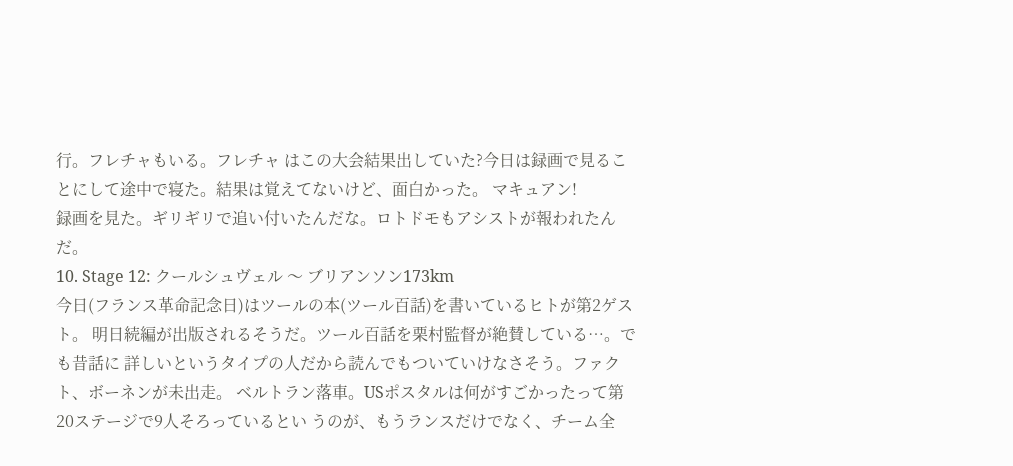行。フレチャもいる。フレチャ はこの大会結果出していた?今日は録画で見ることにして途中で寝た。結果は覚えてないけど、面白かった。 マキュアン!
録画を見た。ギリギリで追い付いたんだな。ロトドモもアシストが報われたんだ。
10. Stage 12: クールシュヴェル 〜 ブリアンソン173km
今日(フランス革命記念日)はツールの本(ツール百話)を書いているヒトが第2ゲスト。 明日続編が出版されるそうだ。ツール百話を栗村監督が絶賛している…。でも昔話に 詳しいというタイプの人だから読んでもついていけなさそう。ファクト、ボーネンが未出走。 ベルトラン落車。USポスタルは何がすごかったって第20ステージで9人そろっているとい うのが、もうランスだけでなく、チーム全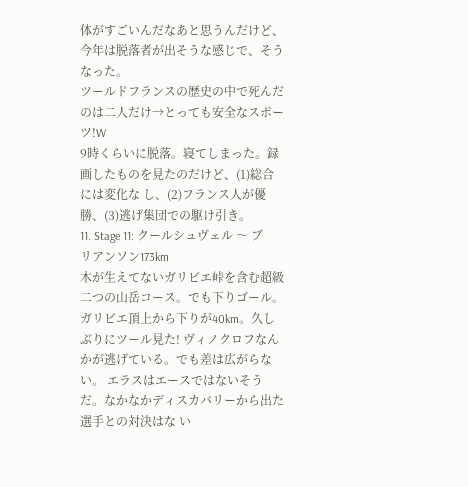体がすごいんだなあと思うんだけど、 今年は脱落者が出そうな感じで、そうなった。
ツールドフランスの歴史の中で死んだのは二人だけ→とっても安全なスポーツ!W
9時くらいに脱落。寝てしまった。録画したものを見たのだけど、(1)総合には変化な し、(2)フランス人が優勝、(3)逃げ集団での駆け引き。
11. Stage 11: クールシュヴェル 〜 ブリアンソン173km
木が生えてないガリビエ峠を含む超級二つの山岳コース。でも下りゴール。 ガリビエ頂上から下りが40km。久しぶりにツール見た! ヴィノクロフなんかが逃げている。でも差は広がらない。 エラスはエースではないそうだ。なかなかディスカバリーから出た選手との対決はな い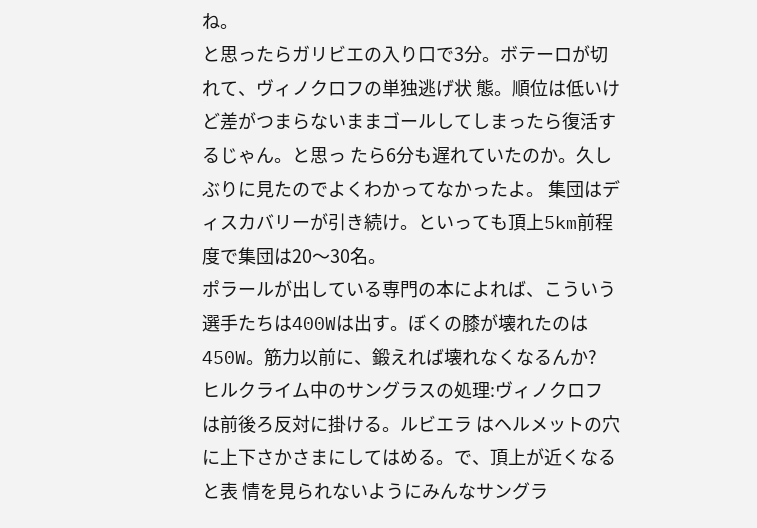ね。
と思ったらガリビエの入り口で3分。ボテーロが切れて、ヴィノクロフの単独逃げ状 態。順位は低いけど差がつまらないままゴールしてしまったら復活するじゃん。と思っ たら6分も遅れていたのか。久しぶりに見たのでよくわかってなかったよ。 集団はディスカバリーが引き続け。といっても頂上5km前程度で集団は20〜30名。
ポラールが出している専門の本によれば、こういう選手たちは400Wは出す。ぼくの膝が壊れたのは450W。筋力以前に、鍛えれば壊れなくなるんか?
ヒルクライム中のサングラスの処理:ヴィノクロフは前後ろ反対に掛ける。ルビエラ はヘルメットの穴に上下さかさまにしてはめる。で、頂上が近くなると表 情を見られないようにみんなサングラ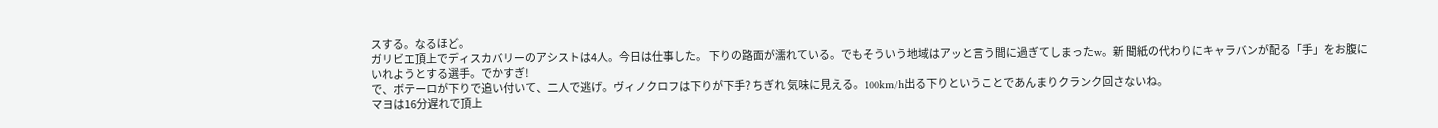スする。なるほど。
ガリビエ頂上でディスカバリーのアシストは4人。今日は仕事した。 下りの路面が濡れている。でもそういう地域はアッと言う間に過ぎてしまったw。新 聞紙の代わりにキャラバンが配る「手」をお腹にいれようとする選手。でかすぎ!
で、ボテーロが下りで追い付いて、二人で逃げ。ヴィノクロフは下りが下手? ちぎれ 気味に見える。100km/h出る下りということであんまりクランク回さないね。
マヨは16分遅れで頂上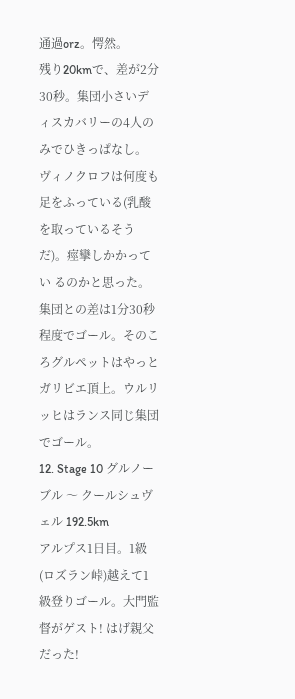通過orz。愕然。
残り20kmで、差が2分30秒。集団小さいディスカバリーの4人のみでひきっぱなし。 ヴィノクロフは何度も足をふっている(乳酸を取っているそうだ)。痙攣しかかってい るのかと思った。集団との差は1分30秒程度でゴール。そのころグルペットはやっと ガリビエ頂上。ウルリッヒはランス同じ集団でゴール。
12. Stage 10 グルノーブル 〜 クールシュヴェル 192.5km
アルプス1日目。1級(ロズラン峠)越えて1級登りゴール。大門監督がゲスト! はげ親父だった!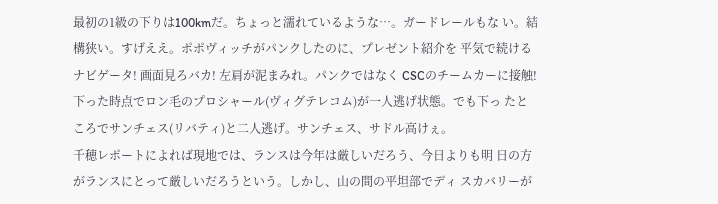最初の1級の下りは100kmだ。ちょっと濡れているような…。ガードレールもな い。結構狭い。すげええ。ポポヴィッチがパンクしたのに、プレゼント紹介を 平気で続けるナビゲータ! 画面見ろバカ! 左肩が泥まみれ。パンクではなく CSCのチームカーに接触!
下った時点でロン毛のプロシャール(ヴィグテレコム)が一人逃げ状態。でも下っ たところでサンチェス(リバティ)と二人逃げ。サンチェス、サドル高けぇ。
千穂レポートによれば現地では、ランスは今年は厳しいだろう、今日よりも明 日の方がランスにとって厳しいだろうという。しかし、山の間の平坦部でディ スカバリーが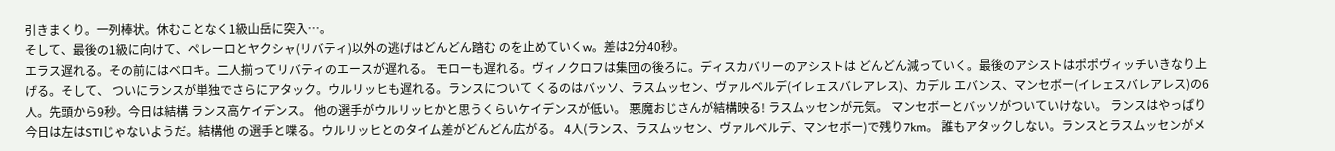引きまくり。一列棒状。休むことなく1級山岳に突入…。
そして、最後の1級に向けて、ペレーロとヤクシャ(リバティ)以外の逃げはどんどん踏む のを止めていくw。差は2分40秒。
エラス遅れる。その前にはベロキ。二人揃ってリバティのエースが遅れる。 モローも遅れる。ヴィノクロフは集団の後ろに。ディスカバリーのアシストは どんどん減っていく。最後のアシストはポポヴィッチいきなり上げる。そして、 ついにランスが単独でさらにアタック。ウルリッヒも遅れる。ランスについて くるのはバッソ、ラスムッセン、ヴァルベルデ(イレェスバレアレス)、カデル エバンス、マンセボー(イレェスバレアレス)の6人。先頭から9秒。今日は結構 ランス高ケイデンス。 他の選手がウルリッヒかと思うくらいケイデンスが低い。 悪魔おじさんが結構映る! ラスムッセンが元気。 マンセボーとバッソがついていけない。 ランスはやっぱり今日は左はSTIじゃないようだ。結構他 の選手と喋る。ウルリッヒとのタイム差がどんどん広がる。 4人(ランス、ラスムッセン、ヴァルベルデ、マンセボー)で残り7km。 誰もアタックしない。ランスとラスムッセンがメ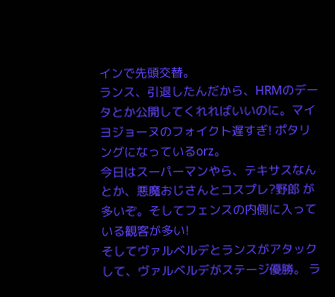インで先頭交替。
ランス、引退したんだから、HRMのデータとか公開してくれればいいのに。マイヨジョーヌのフォイクト遅すぎ! ポタリングになっているorz。
今日はスーパーマンやら、テキサスなんとか、悪魔おじさんとコスプレ?野郎 が多いぞ。そしてフェンスの内側に入っている観客が多い!
そしてヴァルベルデとランスがアタックして、ヴァルベルデがステージ優勝。 ラ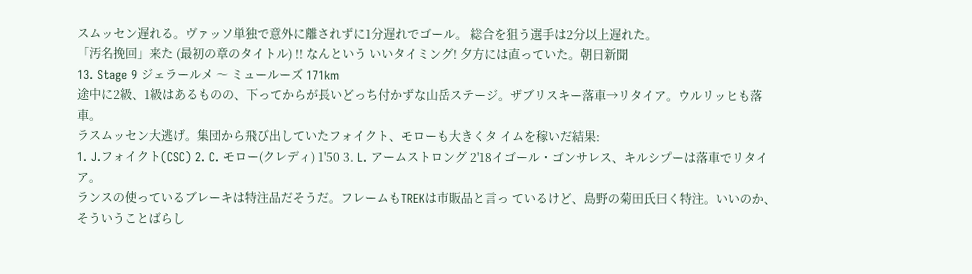スムッセン遅れる。ヴァッソ単独で意外に離されずに1分遅れでゴール。 総合を狙う選手は2分以上遅れた。
「汚名挽回」来た (最初の章のタイトル) !! なんという いいタイミング! 夕方には直っていた。朝日新聞
13. Stage 9 ジェラールメ 〜 ミュールーズ 171km
途中に2級、1級はあるものの、下ってからが長いどっち付かずな山岳ステージ。ザブリスキー落車→リタイア。ウルリッヒも落車。
ラスムッセン大逃げ。集団から飛び出していたフォイクト、モローも大きくタ イムを稼いだ結果:
1. J.フォイクト(CSC) 2. C. モロー(クレディ) 1'50 3. L. アームストロング 2'18イゴール・ゴンサレス、キルシプーは落車でリタイア。
ランスの使っているブレーキは特注品だそうだ。フレームもTREKは市販品と言っ ているけど、島野の菊田氏曰く特注。いいのか、そういうことばらし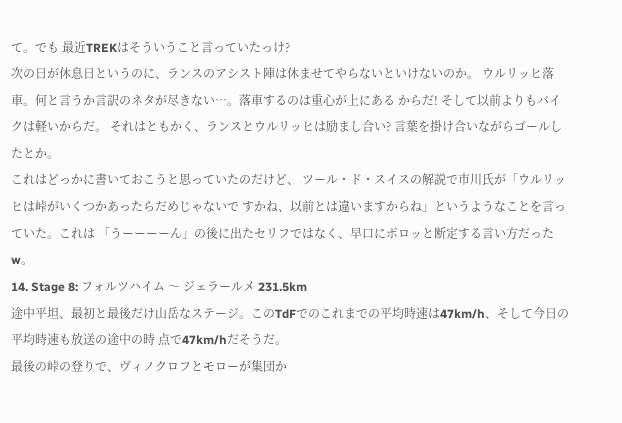て。でも 最近TREKはそういうこと言っていたっけ?
次の日が休息日というのに、ランスのアシスト陣は休ませてやらないといけないのか。 ウルリッヒ落車。何と言うか言訳のネタが尽きない…。落車するのは重心が上にある からだ! そして以前よりもバイクは軽いからだ。 それはともかく、ランスとウルリッヒは励まし合い? 言葉を掛け合いながらゴールし たとか。
これはどっかに書いておこうと思っていたのだけど、 ツール・ド・スイスの解説で市川氏が「ウルリッヒは峠がいくつかあったらだめじゃないで すかね、以前とは違いますからね」というようなことを言っていた。これは 「うーーーーん」の後に出たセリフではなく、早口にポロッと断定する言い方だった w。
14. Stage 8: フォルツハイム 〜 ジェラールメ 231.5km
途中平坦、最初と最後だけ山岳なステージ。このTdFでのこれまでの平均時速は47km/h、そして今日の平均時速も放送の途中の時 点で47km/hだそうだ。
最後の峠の登りで、ヴィノクロフとモローが集団か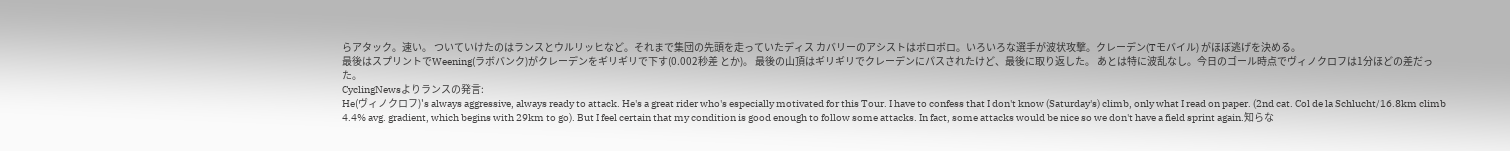らアタック。速い。 ついていけたのはランスとウルリッヒなど。それまで集団の先頭を走っていたディス カバリーのアシストはボロボロ。いろいろな選手が波状攻撃。クレーデン(Tモバイル) がほぼ逃げを決める。
最後はスプリントでWeening(ラボバンク)がクレーデンをギリギリで下す(0.002秒差 とか)。 最後の山頂はギリギリでクレーデンにパスされたけど、最後に取り返した。 あとは特に波乱なし。今日のゴール時点でヴィノクロフは1分ほどの差だった。
CyclingNewsよりランスの発言:
He(ヴィノクロフ)'s always aggressive, always ready to attack. He's a great rider who's especially motivated for this Tour. I have to confess that I don't know (Saturday's) climb, only what I read on paper. (2nd cat. Col de la Schlucht/16.8km climb 4.4% avg. gradient, which begins with 29km to go). But I feel certain that my condition is good enough to follow some attacks. In fact, some attacks would be nice so we don't have a field sprint again.知らな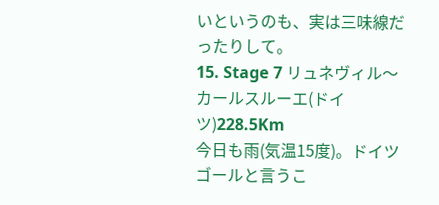いというのも、実は三味線だったりして。
15. Stage 7 リュネヴィル〜カールスルーエ(ドイツ)228.5Km
今日も雨(気温15度)。ドイツゴールと言うこ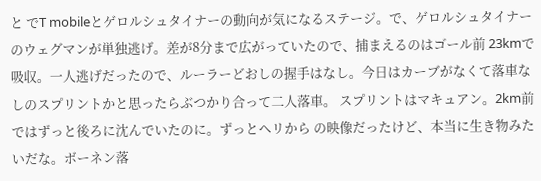と でT mobileとゲロルシュタイナーの動向が気になるステージ。で、ゲロルシュタイナー のウェグマンが単独逃げ。差が8分まで広がっていたので、捕まえるのはゴール前 23kmで吸収。一人逃げだったので、ルーラーどおしの握手はなし。今日はカーブがなくて落車なしのスプリントかと思ったらぶつかり合って二人落車。 スプリントはマキュアン。2km前ではずっと後ろに沈んでいたのに。ずっとヘリから の映像だったけど、本当に生き物みたいだな。ボーネン落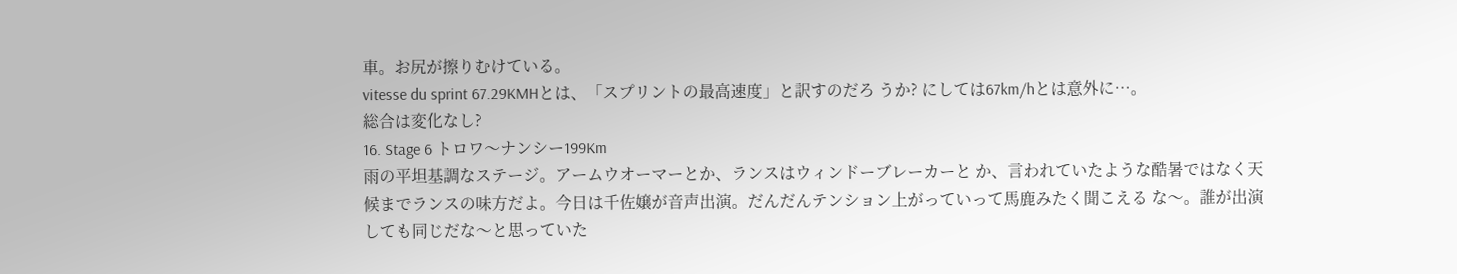車。お尻が擦りむけている。
vitesse du sprint 67.29KMHとは、「スプリントの最高速度」と訳すのだろ うか? にしては67km/hとは意外に…。
総合は変化なし?
16. Stage 6 トロワ〜ナンシー199Km
雨の平坦基調なステージ。アームウオーマーとか、ランスはウィンドーブレーカーと か、言われていたような酷暑ではなく天候までランスの味方だよ。今日は千佐嬢が音声出演。だんだんテンション上がっていって馬鹿みたく聞こえる な〜。誰が出演しても同じだな〜と思っていた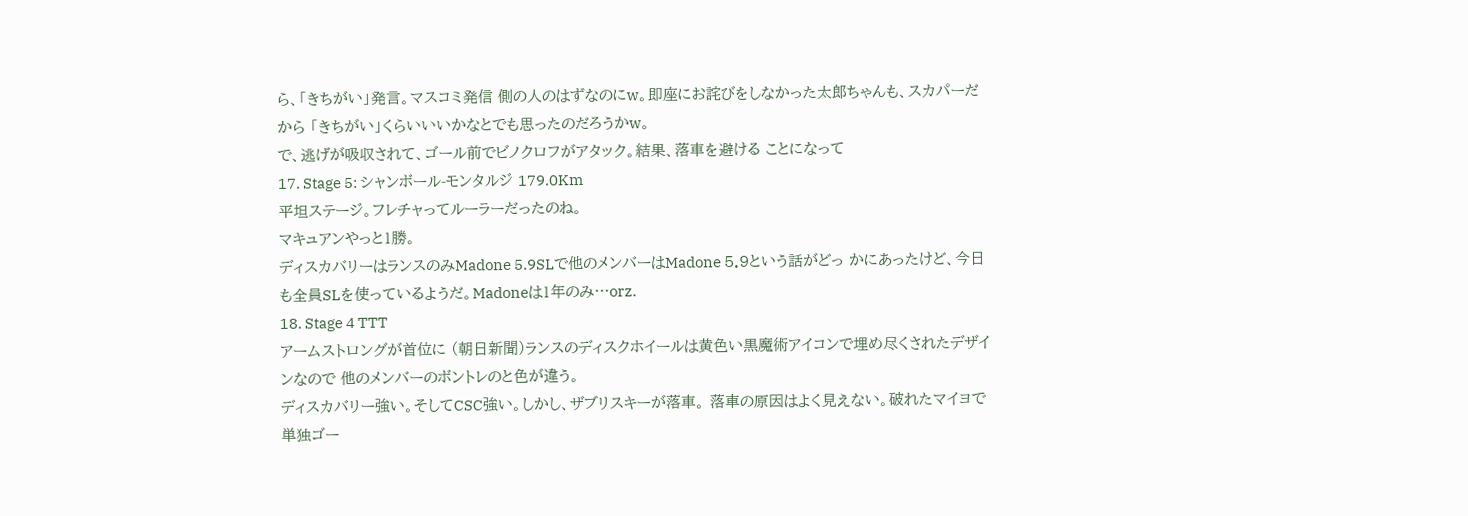ら、「きちがい」発言。マスコミ発信 側の人のはずなのにw。即座にお詫びをしなかった太郎ちゃんも、スカパーだから 「きちがい」くらいいいかなとでも思ったのだろうかw。
で、逃げが吸収されて、ゴール前でビノクロフがアタック。結果、落車を避ける ことになって
17. Stage 5: シャンボール-モンタルジ 179.0Km
平坦ステージ。フレチャってルーラーだったのね。
マキュアンやっと1勝。
ディスカバリーはランスのみMadone 5.9SLで他のメンバーはMadone 5.9という話がどっ かにあったけど、今日も全員SLを使っているようだ。Madoneは1年のみ…orz.
18. Stage 4 TTT
アームストロングが首位に (朝日新聞)ランスのディスクホイールは黄色い黒魔術アイコンで埋め尽くされたデザインなので 他のメンバーのボントレのと色が違う。
ディスカバリー強い。そしてCSC強い。しかし、ザブリスキーが落車。 落車の原因はよく見えない。破れたマイヨで単独ゴー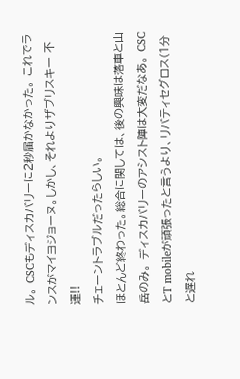ル。 CSCもディスカバリーに2秒届かなかった。 これでランスがマイヨジョーヌ。しかし、それよりザブリスキー 不運!!
チェーントラブルだったらしい。
ほとんど終わった。総合に関しては、後の興味は落車と山岳のみ。 ディスカバリーのアシスト陣は大変だなあ。 CSCとT mobileが頑張ったと言うより、リバティセグロス(1分と遅れ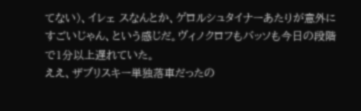てない)、イレェ スなんとか、ゲロルシュタイナーあたりが意外にすごいじゃん、という感じだ。ヴィノクロフもバッソも今日の段階で1分以上遅れていた。
ええ、ザブリスキー単独落車だったの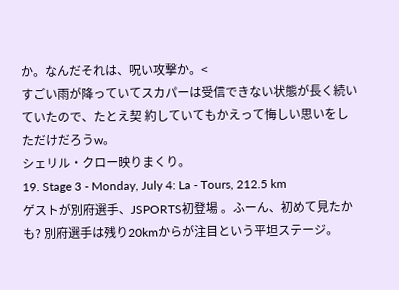か。なんだそれは、呪い攻撃か。<
すごい雨が降っていてスカパーは受信できない状態が長く続いていたので、たとえ契 約していてもかえって悔しい思いをしただけだろうw。
シェリル・クロー映りまくり。
19. Stage 3 - Monday, July 4: La - Tours, 212.5 km
ゲストが別府選手、JSPORTS初登場 。ふーん、初めて見たかも? 別府選手は残り20kmからが注目という平坦ステージ。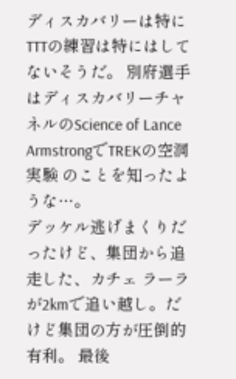ディスカバリーは特にTTTの練習は特にはしてないそうだ。 別府選手はディスカバリーチャネルのScience of Lance ArmstrongでTREKの空洞実験 のことを知ったような…。
デッケル逃げまくりだったけど、集団から追走した、カチェ ラーラが2kmで追い越し。だけど集団の方が圧倒的有利。 最後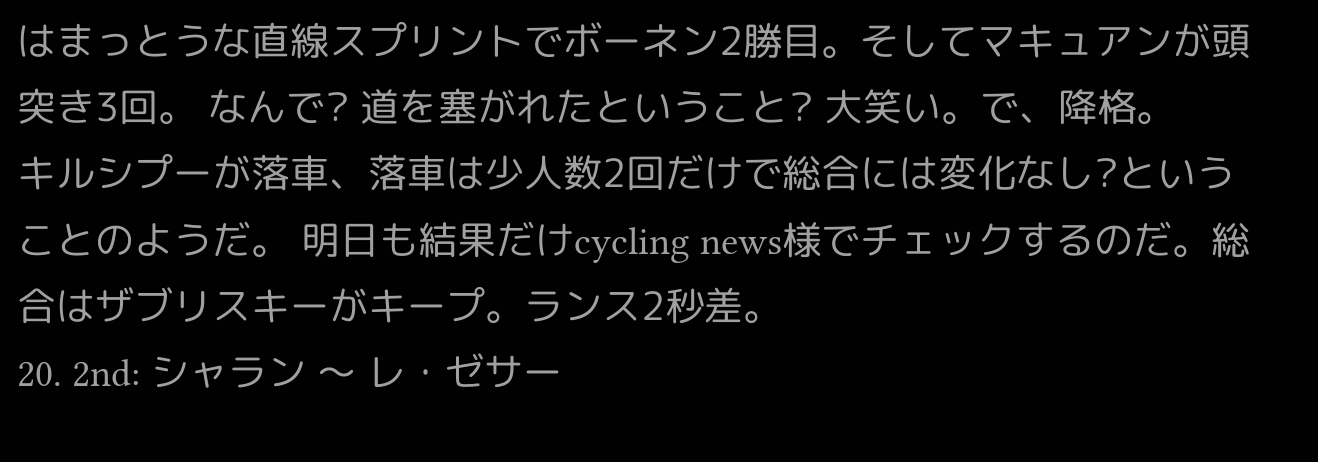はまっとうな直線スプリントでボーネン2勝目。そしてマキュアンが頭突き3回。 なんで? 道を塞がれたということ? 大笑い。で、降格。
キルシプーが落車、落車は少人数2回だけで総合には変化なし?ということのようだ。 明日も結果だけcycling news様でチェックするのだ。総合はザブリスキーがキープ。ランス2秒差。
20. 2nd: シャラン 〜 レ・ゼサー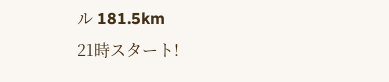ル 181.5km
21時スタート!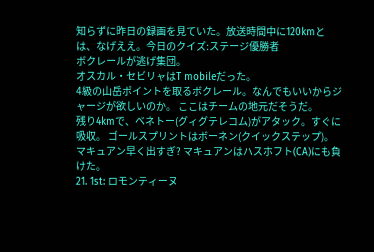知らずに昨日の録画を見ていた。放送時間中に120kmとは、なげええ。今日のクイズ:ステージ優勝者
ボクレールが逃げ集団。
オスカル・セビリャはT mobileだった。
4級の山岳ポイントを取るボクレール。なんでもいいからジャージが欲しいのか。 ここはチームの地元だそうだ。
残り4kmで、ベネトー(グィグテレコム)がアタック。すぐに吸収。 ゴールスプリントはボーネン(クイックステップ)。マキュアン早く出すぎ? マキュアンはハスホフト(CA)にも負けた。
21. 1st: ロモンティーヌ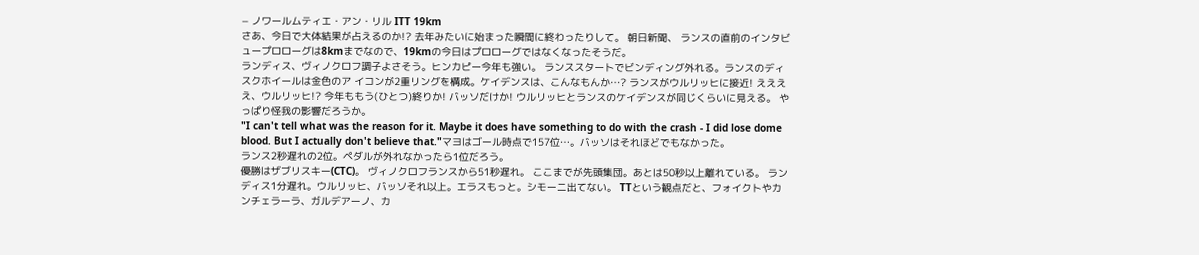− ノワールムティエ・アン・リル ITT 19km
さあ、今日で大体結果が占えるのか!? 去年みたいに始まった瞬間に終わったりして。 朝日新聞、 ランスの直前のインタビュープロローグは8kmまでなので、19kmの今日はプロローグではなくなったそうだ。
ランディス、ヴィノクロフ調子よさそう。ヒンカピー今年も強い。 ランススタートでビンディング外れる。ランスのディスクホイールは金色のア イコンが2重リングを構成。ケイデンスは、こんなもんか…? ランスがウルリッヒに接近! ええええ、ウルリッヒ!? 今年ももう(ひとつ)終りか! バッソだけか! ウルリッヒとランスのケイデンスが同じくらいに見える。 やっぱり怪我の影響だろうか。
"I can't tell what was the reason for it. Maybe it does have something to do with the crash - I did lose dome blood. But I actually don't believe that."マヨはゴール時点で157位…。バッソはそれほどでもなかった。
ランス2秒遅れの2位。ペダルが外れなかったら1位だろう。
優勝はザブリスキー(CTC)。 ヴィノクロフランスから51秒遅れ。 ここまでが先頭集団。あとは50秒以上離れている。 ランディス1分遅れ。ウルリッヒ、バッソそれ以上。エラスもっと。シモーニ出てない。 TTという観点だと、フォイクトやカンチェラーラ、ガルデアーノ、カ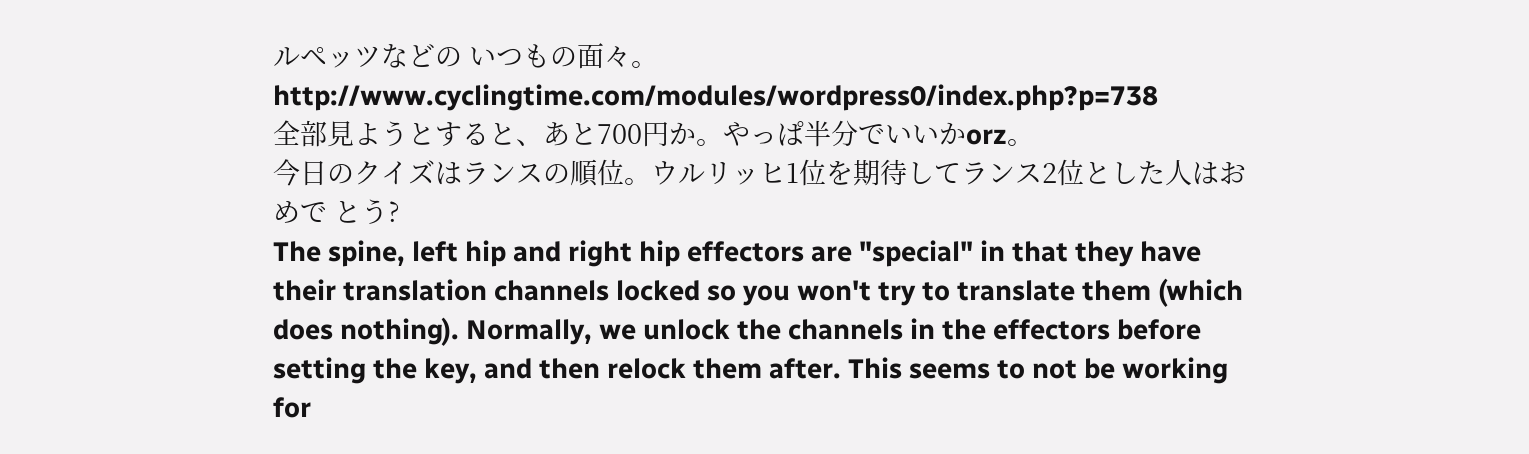ルペッツなどの いつもの面々。 http://www.cyclingtime.com/modules/wordpress0/index.php?p=738
全部見ようとすると、あと700円か。やっぱ半分でいいかorz。
今日のクイズはランスの順位。ウルリッヒ1位を期待してランス2位とした人はおめで とう?
The spine, left hip and right hip effectors are "special" in that they have their translation channels locked so you won't try to translate them (which does nothing). Normally, we unlock the channels in the effectors before setting the key, and then relock them after. This seems to not be working for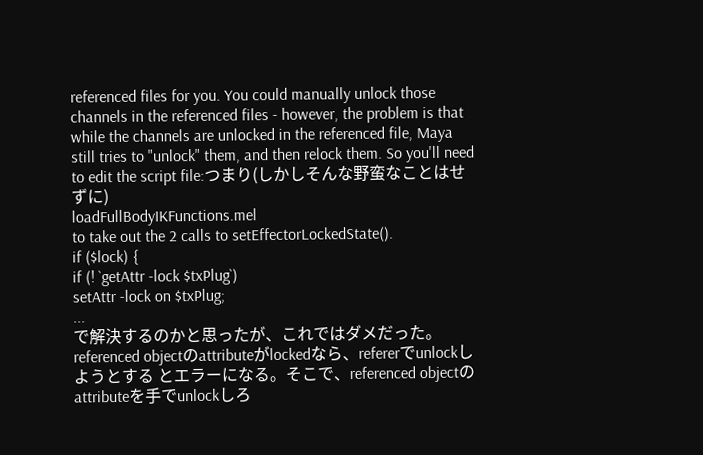referenced files for you. You could manually unlock those channels in the referenced files - however, the problem is that while the channels are unlocked in the referenced file, Maya still tries to "unlock" them, and then relock them. So you'll need to edit the script file:つまり(しかしそんな野蛮なことはせずに)
loadFullBodyIKFunctions.mel
to take out the 2 calls to setEffectorLockedState().
if ($lock) {
if (! `getAttr -lock $txPlug`)
setAttr -lock on $txPlug;
...
で解決するのかと思ったが、これではダメだった。
referenced objectのattributeがlockedなら、refererでunlockしようとする とエラーになる。そこで、referenced objectのattributeを手でunlockしろ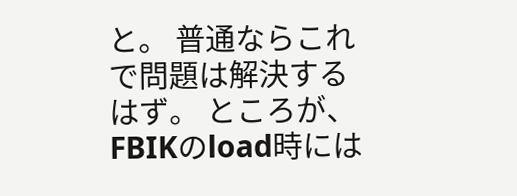と。 普通ならこれで問題は解決するはず。 ところが、FBIKのload時には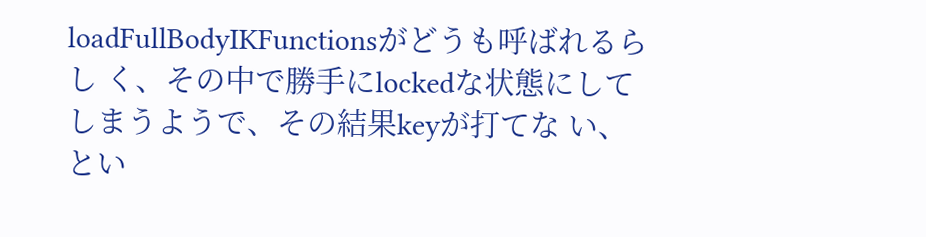loadFullBodyIKFunctionsがどうも呼ばれるらし く、その中で勝手にlockedな状態にしてしまうようで、その結果keyが打てな い、とい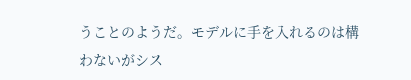うことのようだ。モデルに手を入れるのは構わないがシス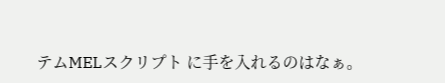テムMELスクリプト に手を入れるのはなぁ。